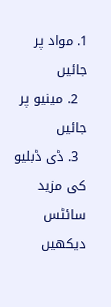1. مواد پر جائیں
  2. مینیو پر جائیں
  3. ڈی ڈبلیو کی مزید سائٹس دیکھیں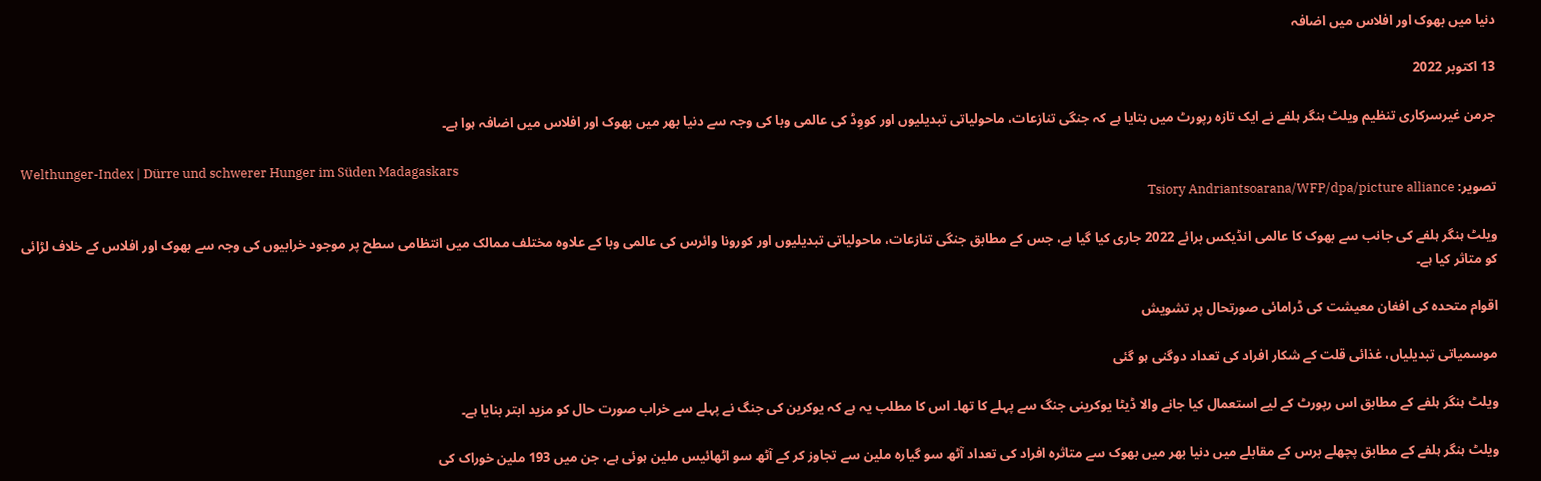دنیا میں بھوک اور افلاس میں اضافہ

13 اکتوبر 2022

جرمن غیرسرکاری تنظیم ویلٹ ہنگر ہلفے نے ایک تازہ رپورٹ میں بتایا ہے کہ جنگی تنازعات، ماحولیاتی تبدیلیوں اور کووِڈ کی عالمی وبا کی وجہ سے دنیا بھر میں بھوک اور افلاس میں اضافہ ہوا ہے۔

Welthunger-Index | Dürre und schwerer Hunger im Süden Madagaskars
تصویر: Tsiory Andriantsoarana/WFP/dpa/picture alliance

ویلٹ ہنگر ہلفے کی جانب سے بھوک کا عالمی انڈیکس برائے 2022 جاری کیا گیا ہے، جس کے مطابق جنگی تنازعات، ماحولیاتی تبدیلیوں اور کورونا وائرس کی عالمی وبا کے علاوہ مختلف ممالک میں انتظامی سطح پر موجود خرابیوں کی وجہ سے بھوک اور افلاس کے خلاف لڑائی کو متاثر کیا ہے۔

اقوام متحدہ کی افغان معیشت کی ڈرامائی صورتحال پر تشویش

موسمیاتی تبدیلیاں، غذائی قلت کے شکار افراد کی تعداد دوگنی ہو گئی

ویلٹ ہنگر ہلفے کے مطابق اس رپورٹ کے لیے استعمال کیا جانے والا ڈیٹا یوکرینی جنگ سے پہلے کا تھا۔ اس کا مطلب یہ ہے کہ یوکرین کی جنگ نے پہلے سے خراب صورت حال کو مزید ابتر بنایا ہے۔

ویلٹ ہنگر ہلفے کے مطابق پچھلے برس کے مقابلے میں دنیا بھر میں بھوک سے متاثرہ افراد کی تعداد آٹھ سو گیارہ ملین سے تجاوز کر کے آٹھ سو اٹھائیس ملین ہوئی ہے، جن میں 193 ملین خوراک کی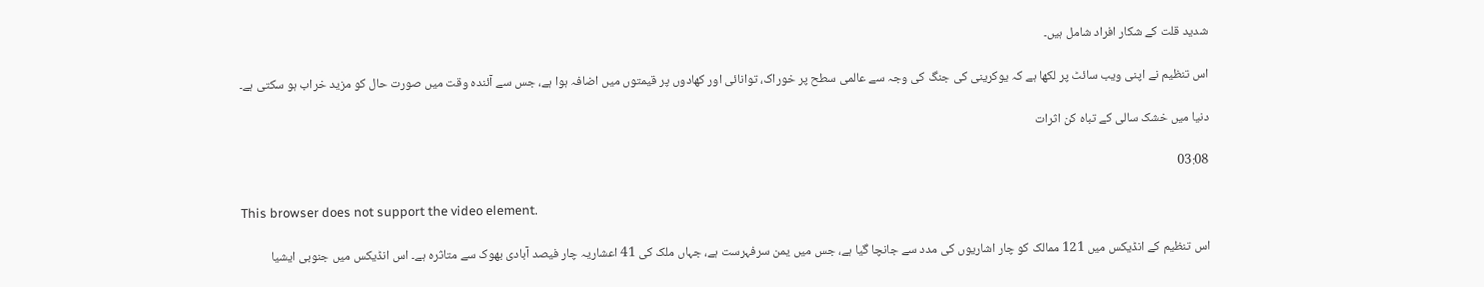شدید قلت کے شکار افراد شامل ہیں۔

اس تنظیم نے اپنی ویب سائٹ پر لکھا ہے کہ یوکرینی کی جنگ کی وجہ سے عالمی سطح پر خوراک، توانائی اور کھادوں پر قیمتوں میں اضافہ ہوا ہے، جس سے آئندہ وقت میں صورت حال کو مزید خراب ہو سکتی ہے۔

دنیا میں خشک سالی کے تباہ کن اثرات

03:08

This browser does not support the video element.

اس تنظیم کے انڈیکس میں 121 ممالک کو چار اشاریوں کی مدد سے جانچا گیا ہے، جس میں یمن سرفہرست ہے، جہاں ملک کی 41 اعشاریہ چار فیصد آبادی بھوک سے متاثرہ ہے۔ اس انڈیکس میں جنوبی ایشیا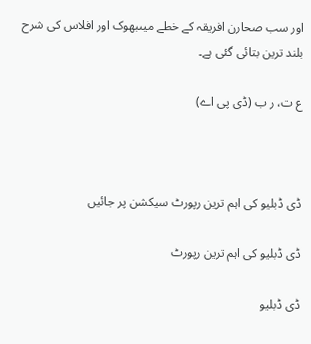اور سب صحارن افریقہ کے خطے میںبھوک اور افلاس کی شرح بلند ترین بتائی گئی ہے۔

ع ت، ر ب (ڈی پی اے)



ڈی ڈبلیو کی اہم ترین رپورٹ سیکشن پر جائیں

ڈی ڈبلیو کی اہم ترین رپورٹ

ڈی ڈبلیو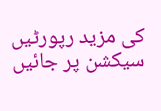کی مزید رپورٹیں سیکشن پر جائیں